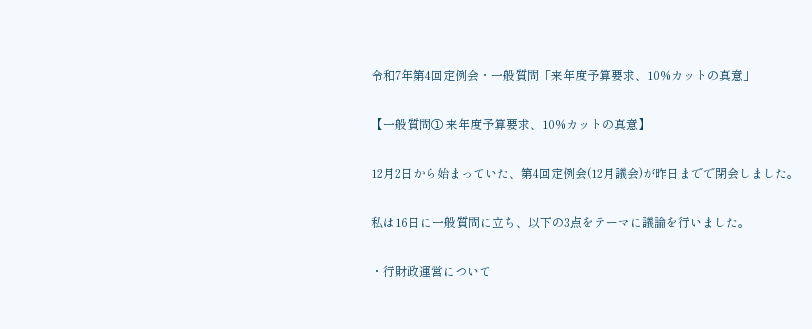令和7年第4回定例会・一般質問「来年度予算要求、10%カットの真意」

【一般質問① 来年度予算要求、10%カットの真意】

12月2日から始まっていた、第4回定例会(12月議会)が昨日までで閉会しました。

私は16日に一般質問に立ち、以下の3点をテーマに議論を行いました。

・行財政運営について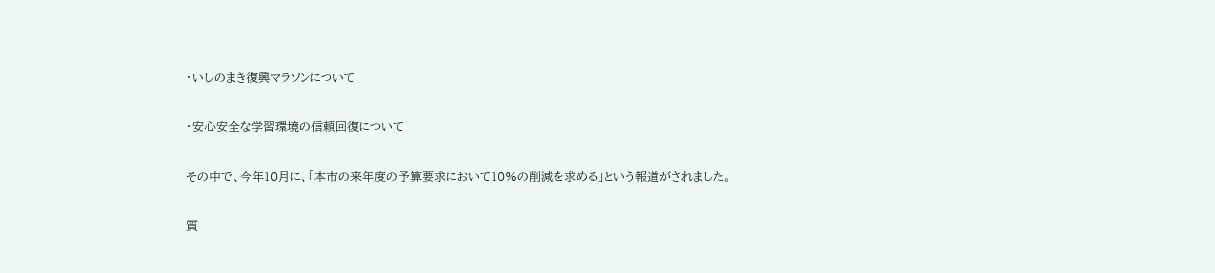・いしのまき復興マラソンについて

・安心安全な学習環境の信頼回復について

その中で、今年10月に、「本市の来年度の予算要求において10%の削減を求める」という報道がされました。

質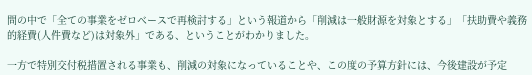問の中で「全ての事業をゼロベースで再検討する」という報道から「削減は一般財源を対象とする」「扶助費や義務的経費(人件費など)は対象外」である、ということがわかりました。

一方で特別交付税措置される事業も、削減の対象になっていることや、この度の予算方針には、今後建設が予定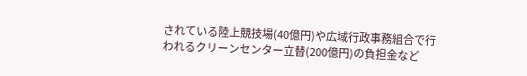されている陸上競技場(40億円)や広域行政事務組合で行われるクリーンセンター立替(200億円)の負担金など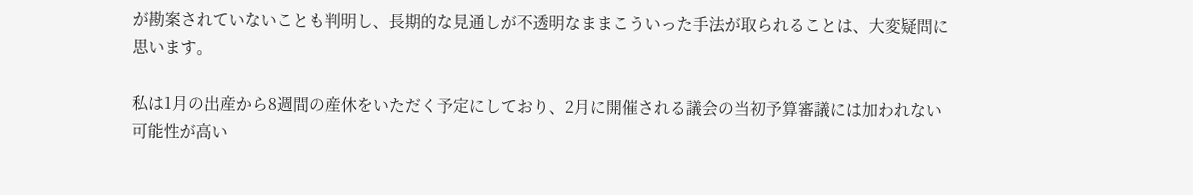が勘案されていないことも判明し、長期的な見通しが不透明なままこういった手法が取られることは、大変疑問に思います。

私は1月の出産から8週間の産休をいただく予定にしており、2月に開催される議会の当初予算審議には加われない可能性が高い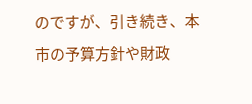のですが、引き続き、本市の予算方針や財政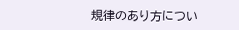規律のあり方につい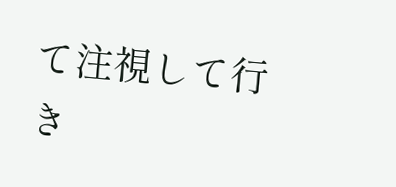て注視して行き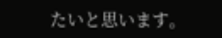たいと思います。